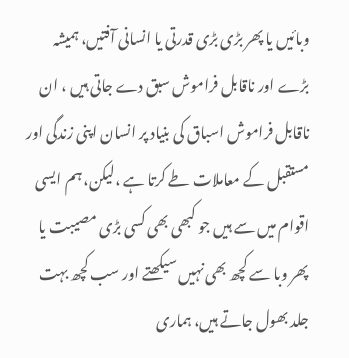وبائیں یا پھر بڑی بڑی قدرتی یا انسانی آفتیں، ہمیشہ بڑے اور ناقابل فراموش سبق دے جاتی ہیں ، ان ناقابل فراموش اسباق کی بنیاد پر انسان اپنی زندگی اور مستقبل کے معاملات طے کرتا ہے ،لیکن، ہم ایسی اقوام میں سے ہیں جو کبھی بھی کسی بڑی مصیبت یا پھر وبا سے کچھ بھی نہیں سیکھتے اور سب کچھ بہت جلد بھول جاتے ہیں، ہماری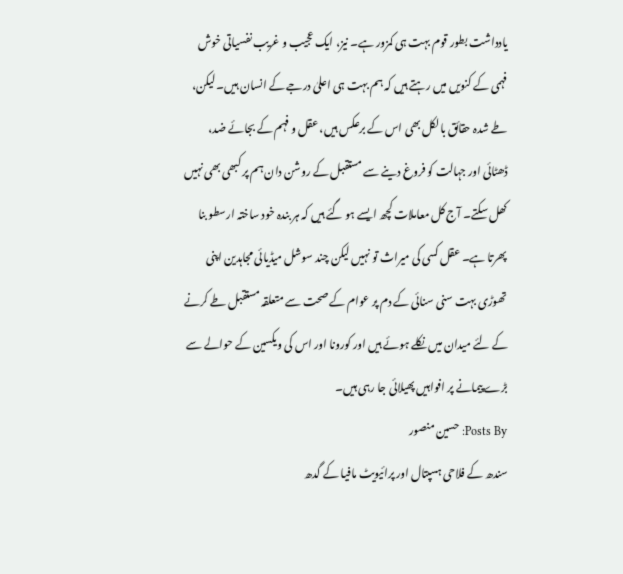یادداشت بطور قوم بہت ہی کمزور ہے۔ نیز، ایک عجیب و غریب نفسیاتی خوش فہمی کے کنویں میں رہتے ہیں کہ ہم بہت ہی اعلیٰ درجے کے انسان ہیں۔ لیکن، طے شدہ حقائق بالکل بھی اس کے برعکس ہیں، عقل و فہم کے بجائے ضد، ڈھٹائی اور جہالت کو فروغ دینے سے مستقبل کے روشن دان ہم پر کبھی بھی نہیں کھل سکتے۔ آج کل معاملات کچھ ایسے ہو گئے ہیں کہ ہر بندہ خود ساختہ ارسطو بنا پھرتا ہے۔ عقل کسی کی میراث تو نہیں لیکن چند سوشل میڈیائی مجاہدین اپنی تھوڑی بہت سنی سنائی کے دم پر عوام کے صحت سے متعلقہ مستقبل طے کرنے کے لئے میدان میں نکلے ہوئے ہیں اور کورونا اور اس کی ویکسین کے حوالے سے بڑے پیمانے پر افواہیں پھیلائی جا رہی ہیں۔
Posts By: حسین منصور
سندھ کے فلاحی ہسپتال اور پرائیویٹ مافیا کے گدھ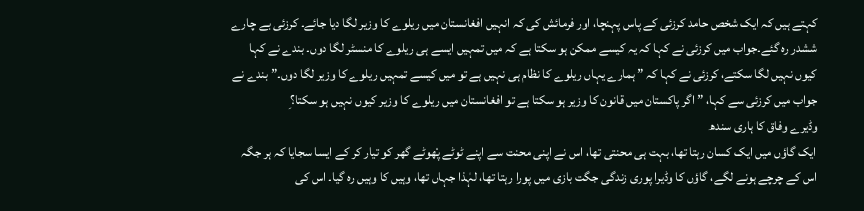کہتے ہیں کہ ایک شخص حامد کرزئی کے پاس پہنچا، اور فرمائش کی کہ انہیں افغانستان میں ریلوے کا وزیر لگا دیا جائے۔ کرزئی بے چارے ششدر رہ گئے۔جواب میں کرزئی نے کہا کہ یہ کیسے ممکن ہو سکتا ہے کہ میں تمہیں ایسے ہی ریلوے کا منسٹر لگا دوں۔ بندے نے کہا کیوں نہیں لگا سکتے، کرزئی نے کہا کہ ” ہمارے یہاں ریلوے کا نظام ہی نہیں ہے تو میں کیسے تمہیں ریلوے کا وزیر لگا دوں۔” بندے نے جواب میں کرزئی سے کہا، ” اگر پاکستان میں قانون کا وزیر ہو سکتا ہے تو افغانستان میں ریلوے کا وزیر کیوں نہیں ہو سکتا؟ِ
وڈیرے وفاق کا ہاری سندھ
ایک گاؤں میں ایک کسان رہتا تھا، بہت ہی محنتی تھا، اس نے اپنی محنت سے اپنے ٹوٹے پْھوٹے گھر کو تیار کر کے ایسا سجایا کہ ہر جگہ اس کے چرچے ہونے لگے، گاؤں کا وڈیرا پوری زندگی جگت بازی میں پورا رہتا تھا، لہٰذا جہاں تھا، وہیں کا وہیں رہ گیا۔ اس کی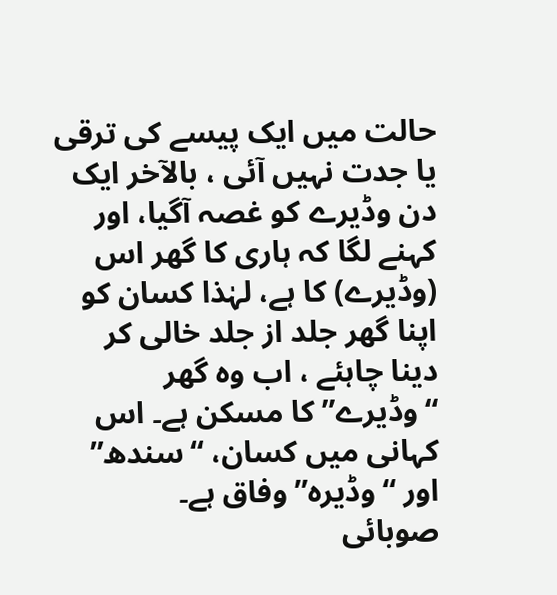حالت میں ایک پیسے کی ترقی یا جدت نہیں آئی ، بالآخر ایک دن وڈیرے کو غصہ آگیا، اور کہنے لگا کہ ہاری کا گھر اس (وڈیرے) کا ہے، لہٰذا کسان کو اپنا گھر جلد از جلد خالی کر دینا چاہئے ، اب وہ گھر “وڈیرے” کا مسکن ہے۔ اس کہانی میں کسان، “سندھ” اور “وڈیرہ” وفاق ہے۔
صوبائی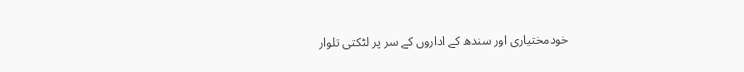خودمختیاری اور سندھ کے اداروں کے سر پر لٹکتی تلوار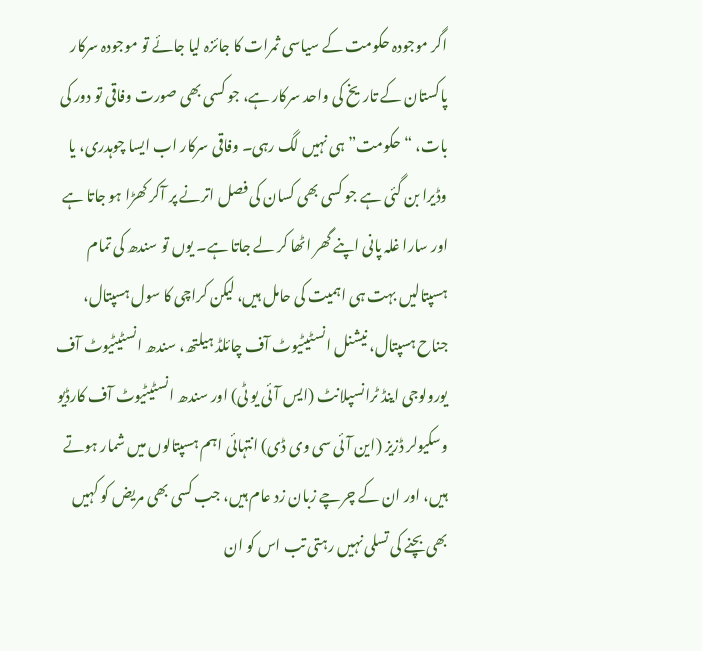اگر موجودہ حکومت کے سیاسی ثمرات کا جائزہ لیا جائے تو موجودہ سرکار پاکستان کے تاریخ کی واحد سرکار ہے، جو کسی بھی صورت وفاقی تو دور کی بات، “حکومت” ہی نہیں لگ رہی۔ وفاقی سرکار اب ایسا چوہدری، یا وڈیرا بن گئی ہے جو کسی بھی کسان کی فصل اترنے پر آکر کھڑا ہو جاتا ہے اور سارا غلہ پانی اپنے گھر اٹھا کر لے جاتا ہے۔ یوں تو سندھ کی تمام ہسپتالیں بہت ہی اہمیت کی حامل ہیں، لیکن کراچی کا سول ہسپتال، جناح ہسپتال، نیشنل انسٹیٹیوٹ آف چائلڈ ہیلتھ، سندھ انسٹیٹیوٹ آف یورولوجی اینڈ ٹرانسپلانٹ (ایس آئی یو ٹی) اور سندھ انسٹیٹیوٹ آف کارڈیو وسکیولر ڈزیز (این آئی سی وی ڈی) انتہائی اہم ہسپتالوں میں شمار ہوتے ہیں، اور ان کے چرچے زبان زد عام ہیں، جب کسی بھی مریض کو کہیں بھی بچنے کی تسلی نہیں رہتی تب اس کو ان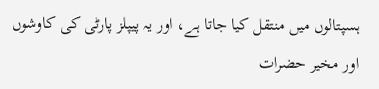ہسپتالوں میں منتقل کیا جاتا ہے، اور یہ پیپلز پارٹی کی کاوشوں اور مخیر حضرات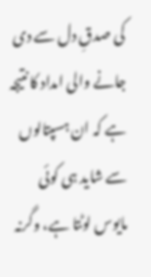کی صدقِ دل سے دی جانے والی امداد کا نتیجہ ہے کہ ان ہسپتالوں سے شاید ہی کوئی مایوس لوٹتا ہے، وگرنہ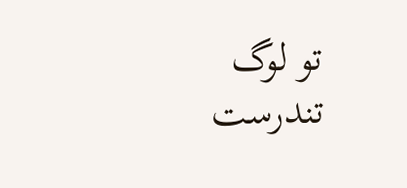تو لوگ تندرست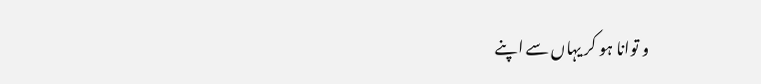و توانا ہو کر یہاں سے اپنے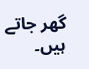گھر جاتے ہیں۔